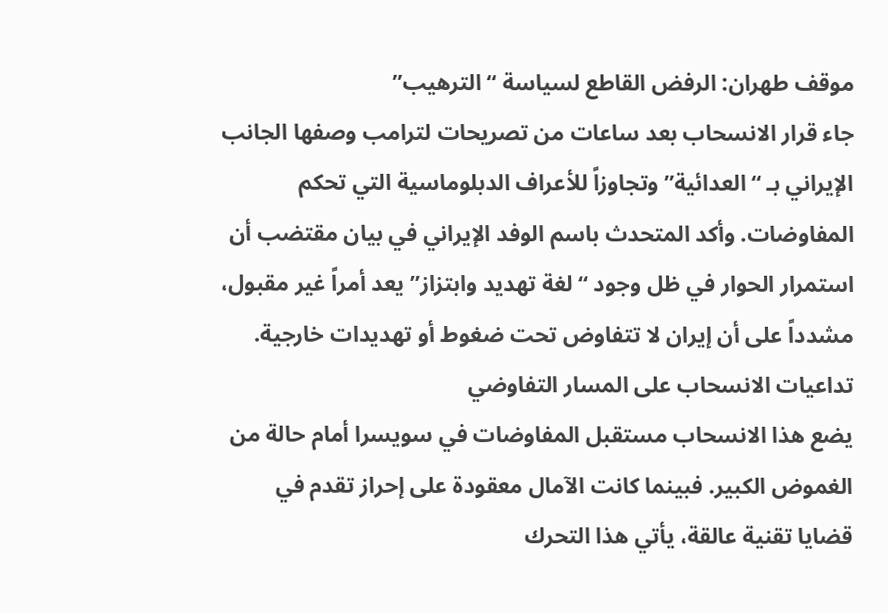موقف طهران: الرفض القاطع لسياسة “الترهيب”
جاء قرار الانسحاب بعد ساعات من تصريحات لترامب وصفها الجانب الإيراني بـ “العدائية” وتجاوزاً للأعراف الدبلوماسية التي تحكم المفاوضات. وأكد المتحدث باسم الوفد الإيراني في بيان مقتضب أن استمرار الحوار في ظل وجود “لغة تهديد وابتزاز” يعد أمراً غير مقبول، مشدداً على أن إيران لا تتفاوض تحت ضغوط أو تهديدات خارجية.
تداعيات الانسحاب على المسار التفاوضي
يضع هذا الانسحاب مستقبل المفاوضات في سويسرا أمام حالة من الغموض الكبير. فبينما كانت الآمال معقودة على إحراز تقدم في قضايا تقنية عالقة، يأتي هذا التحرك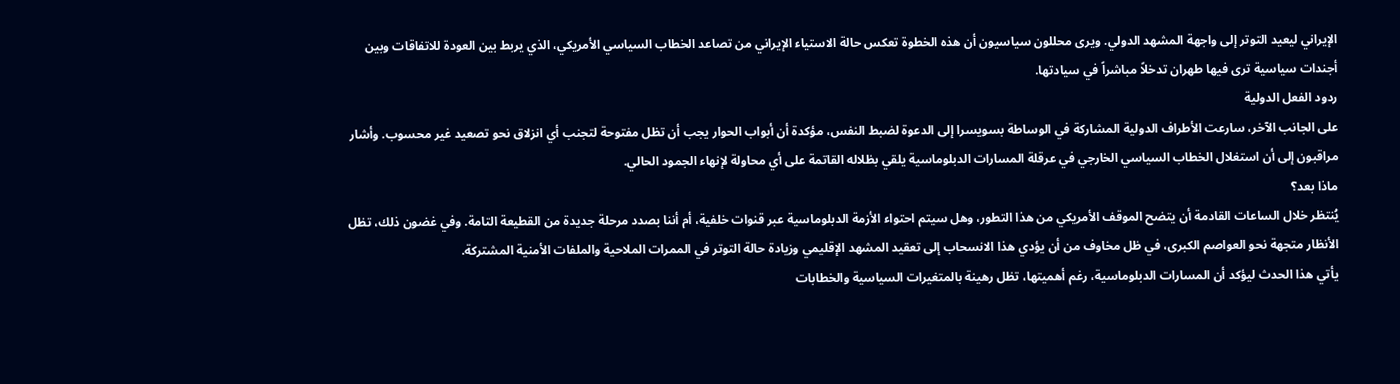الإيراني ليعيد التوتر إلى واجهة المشهد الدولي. ويرى محللون سياسيون أن هذه الخطوة تعكس حالة الاستياء الإيراني من تصاعد الخطاب السياسي الأمريكي، الذي يربط بين العودة للاتفاقات وبين أجندات سياسية ترى فيها طهران تدخلاً مباشراً في سيادتها.
ردود الفعل الدولية
على الجانب الآخر، سارعت الأطراف الدولية المشاركة في الوساطة بسويسرا إلى الدعوة لضبط النفس، مؤكدة أن أبواب الحوار يجب أن تظل مفتوحة لتجنب أي انزلاق نحو تصعيد غير محسوب. وأشار مراقبون إلى أن استغلال الخطاب السياسي الخارجي في عرقلة المسارات الدبلوماسية يلقي بظلاله القاتمة على أي محاولة لإنهاء الجمود الحالي.
ماذا بعد؟
يُنتظر خلال الساعات القادمة أن يتضح الموقف الأمريكي من هذا التطور، وهل سيتم احتواء الأزمة الدبلوماسية عبر قنوات خلفية، أم أننا بصدد مرحلة جديدة من القطيعة التامة. وفي غضون ذلك، تظل الأنظار متجهة نحو العواصم الكبرى، في ظل مخاوف من أن يؤدي هذا الانسحاب إلى تعقيد المشهد الإقليمي وزيادة حالة التوتر في الممرات الملاحية والملفات الأمنية المشتركة.
يأتي هذا الحدث ليؤكد أن المسارات الدبلوماسية، رغم أهميتها، تظل رهينة بالمتغيرات السياسية والخطابات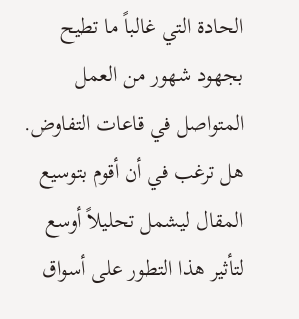الحادة التي غالباً ما تطيح بجهود شهور من العمل المتواصل في قاعات التفاوض.
هل ترغب في أن أقوم بتوسيع المقال ليشمل تحليلاً أوسع لتأثير هذا التطور على أسواق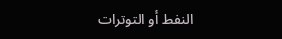النفط أو التوترات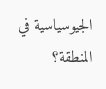الجيوسياسية في المنطقة؟